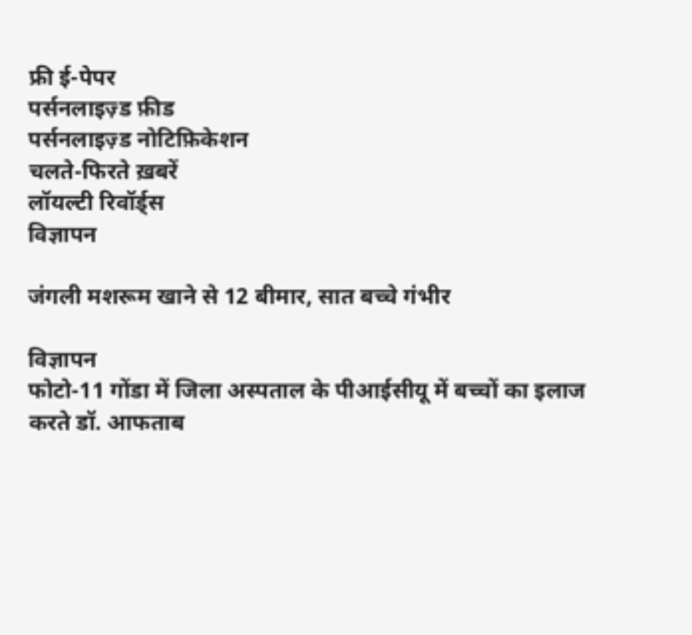फ्री ई-पेपर
पर्सनलाइज़्ड फ़ीड
पर्सनलाइज़्ड नोटिफ़िकेशन
चलते-फिरते ख़बरें
लॉयल्टी रिवॉर्ड्स
विज्ञापन

जंगली मशरूम खाने से 12 बीमार, सात बच्चे गंभीर

विज्ञापन
फोटो-11 गोंडा में जिला अस्पताल के पीआईसीयू में बच्चों का इलाज करते डॉ. आफताब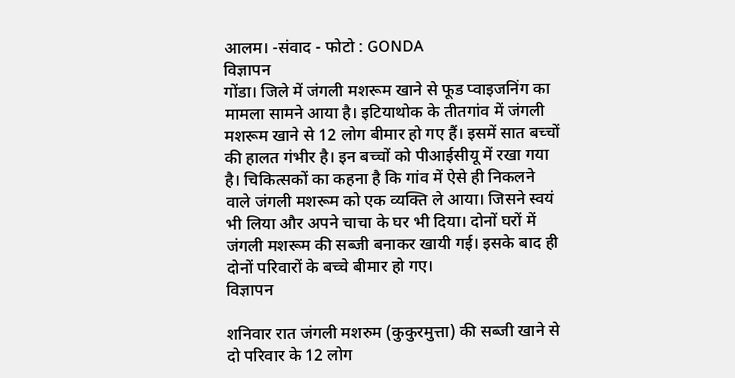आलम। -संवाद - फोटो : GONDA
विज्ञापन
गोंडा। जिले में जंगली मशरूम खाने से फूड प्वाइजनिंग का मामला सामने आया है। इटियाथोक के तीतगांव में जंगली मशरूम खाने से 12 लोग बीमार हो गए हैं। इसमें सात बच्चों की हालत गंभीर है। इन बच्चों को पीआईसीयू में रखा गया है। चिकित्सकों का कहना है कि गांव में ऐसे ही निकलने वाले जंगली मशरूम को एक व्यक्ति ले आया। जिसने स्वयं भी लिया और अपने चाचा के घर भी दिया। दोनों घरों में जंगली मशरूम की सब्जी बनाकर खायी गई। इसके बाद ही दोनों परिवारों के बच्चे बीमार हो गए।
विज्ञापन

शनिवार रात जंगली मशरुम (कुकुरमुत्ता) की सब्जी खाने से दो परिवार के 12 लोग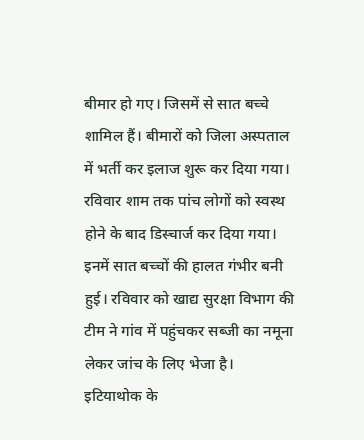बीमार हो गए। जिसमें से सात बच्चे शामिल हैं। बीमारों को जिला अस्पताल में भर्ती कर इलाज शुरू कर दिया गया। रविवार शाम तक पांच लोगों को स्वस्थ होने के बाद डिस्चार्ज कर दिया गया। इनमें सात बच्चों की हालत गंभीर बनी हुई। रविवार को खाद्य सुरक्षा विभाग की टीम ने गांव में पहुंचकर सब्जी का नमूना लेकर जांच के लिए भेजा है।
इटियाथोक के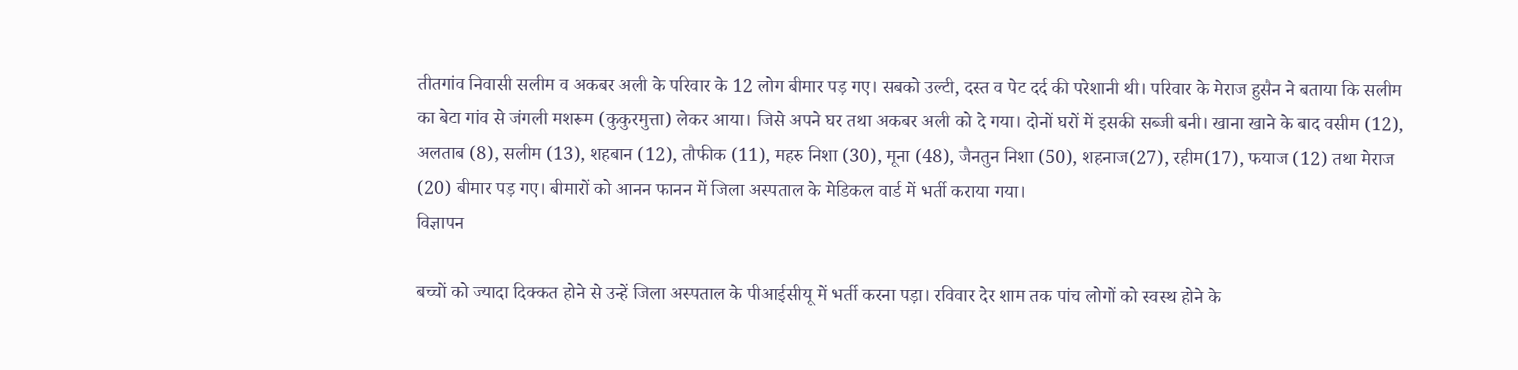तीतगांव निवासी सलीम व अकबर अली के परिवार के 12 लोग बीमार पड़ गए। सबको उल्टी, दस्त व पेट दर्द की परेशानी थी। परिवार के मेराज हुसैन ने बताया कि सलीम का बेटा गांव से जंगली मशरूम (कुकुरमुत्ता) लेकर आया। जिसे अपने घर तथा अकबर अली को दे गया। दोनों घरों में इसकी सब्जी बनी। खाना खाने के बाद वसीम (12), अलताब (8), सलीम (13), शहबान (12), तौफीक (11), महरु निशा (30), मूना (48), जैनतुन निशा (50), शहनाज(27), रहीम(17), फयाज (12) तथा मेराज (20) बीमार पड़ गए। बीमारों को आनन फानन में जिला अस्पताल के मेडिकल वार्ड में भर्ती कराया गया।
विज्ञापन

बच्चों को ज्यादा दिक्कत होने से उन्हें जिला अस्पताल के पीआईसीयू में भर्ती करना पड़ा। रविवार देर शाम तक पांच लोगों को स्वस्थ होने के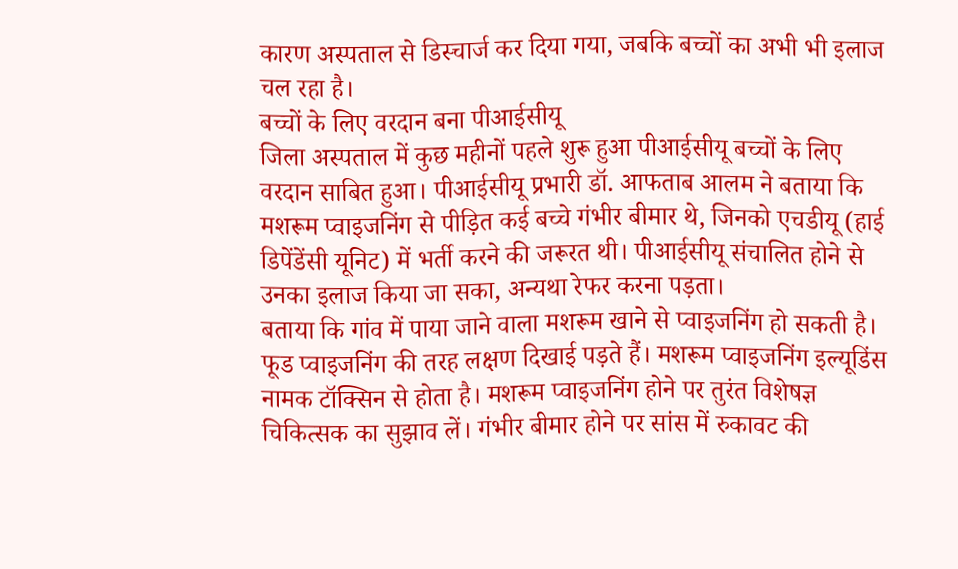कारण अस्पताल से डिस्चार्ज कर दिया गया, जबकि बच्चों का अभी भी इलाज चल रहा है।
बच्चों के लिए वरदान बना पीआईसीयू
जिला अस्पताल में कुछ महीनों पहले शुरू हुआ पीआईसीयू बच्चों के लिए वरदान साबित हुआ। पीआईसीयू प्रभारी डॉ. आफताब आलम ने बताया कि मशरूम प्वाइजनिंग से पीड़ित कई बच्चे गंभीर बीमार थे, जिनको एचडीयू (हाई डिपेंडेंसी यूनिट) में भर्ती करने की जरूरत थी। पीआईसीयू संचालित होने से उनका इलाज किया जा सका, अन्यथा रेफर करना पड़ता।
बताया कि गांव में पाया जाने वाला मशरूम खाने से प्वाइजनिंग हो सकती है। फूड प्वाइजनिंग की तरह लक्षण दिखाई पड़ते हैं। मशरूम प्वाइजनिंग इल्यूडिंस नामक टॉक्सिन से होता है। मशरूम प्वाइजनिंग होने पर तुरंत विशेषज्ञ चिकित्सक का सुझाव लें। गंभीर बीमार होने पर सांस में रुकावट की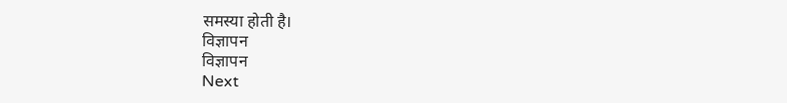समस्या होती है।
विज्ञापन
विज्ञापन
Next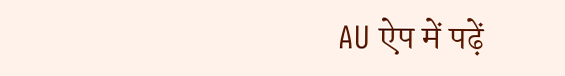AU ऐप में पढ़ें